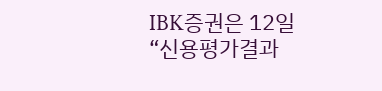IBK증권은 12일 “신용평가결과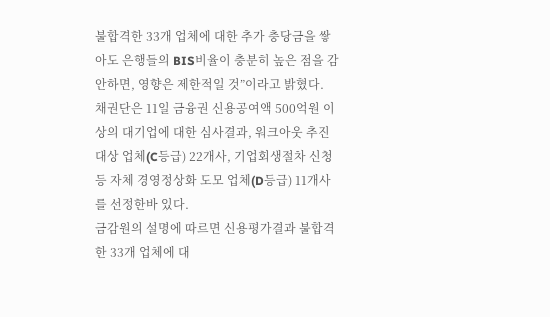불합격한 33개 업체에 대한 추가 충당금을 쌓아도 은행들의 BIS비율이 충분히 높은 점을 감안하면, 영향은 제한적일 것”이라고 밝혔다.
채권단은 11일 금융권 신용공여액 500억원 이상의 대기업에 대한 심사결과, 워크아웃 추진 대상 업체(C등급) 22개사, 기업회생절차 신청 등 자체 경영정상화 도모 업체(D등급) 11개사를 선정한바 있다.
금감원의 설명에 따르면 신용평가결과 불합격한 33개 업체에 대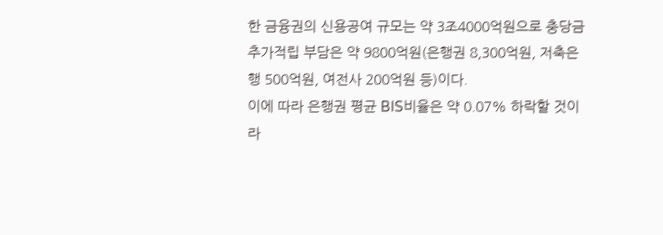한 금융권의 신용공여 규모는 약 3조4000억원으로 충당금 추가적립 부담은 약 9800억원(은행권 8,300억원, 저축은행 500억원, 여전사 200억원 등)이다.
이에 따라 은행권 평균 BIS비율은 약 0.07% 하락할 것이라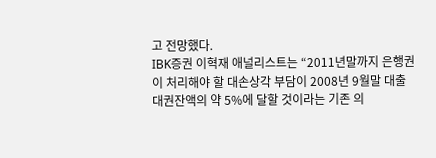고 전망했다.
IBK증권 이혁재 애널리스트는 “2011년말까지 은행권이 처리해야 할 대손상각 부담이 2008년 9월말 대출대권잔액의 약 5%에 달할 것이라는 기존 의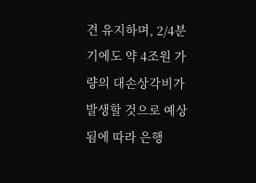견 유지하며, 2/4분기에도 약 4조원 가량의 대손상각비가 발생할 것으로 예상됨에 따라 은행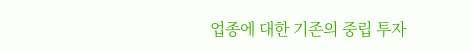업종에 대한 기존의 중립 투자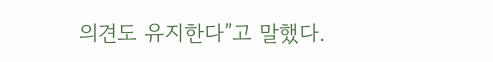의견도 유지한다”고 말했다.